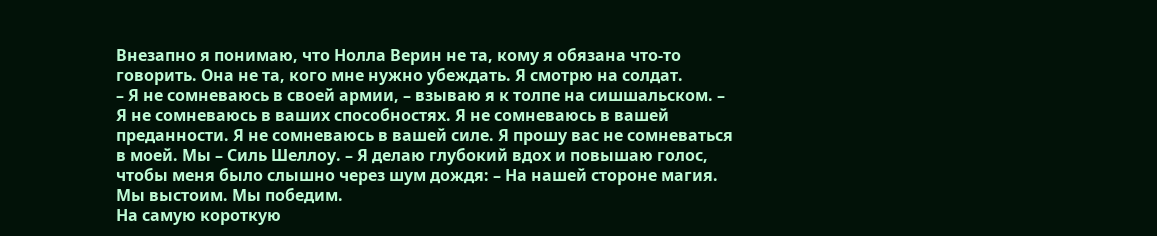Внезапно я понимаю, что Нолла Верин не та, кому я обязана что-то говорить. Она не та, кого мне нужно убеждать. Я смотрю на солдат.
– Я не сомневаюсь в своей армии, – взываю я к толпе на сишшальском. – Я не сомневаюсь в ваших способностях. Я не сомневаюсь в вашей преданности. Я не сомневаюсь в вашей силе. Я прошу вас не сомневаться в моей. Мы – Силь Шеллоу. – Я делаю глубокий вдох и повышаю голос, чтобы меня было слышно через шум дождя: – На нашей стороне магия. Мы выстоим. Мы победим.
На самую короткую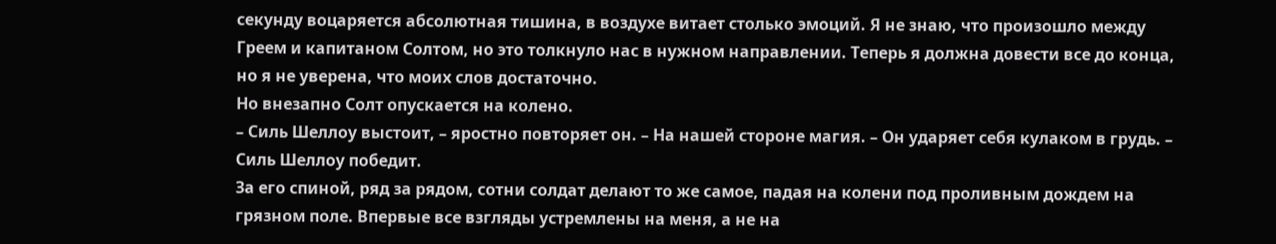секунду воцаряется абсолютная тишина, в воздухе витает столько эмоций. Я не знаю, что произошло между Греем и капитаном Солтом, но это толкнуло нас в нужном направлении. Теперь я должна довести все до конца, но я не уверена, что моих слов достаточно.
Но внезапно Солт опускается на колено.
– Силь Шеллоу выстоит, – яростно повторяет он. – На нашей стороне магия. – Он ударяет себя кулаком в грудь. – Силь Шеллоу победит.
За его спиной, ряд за рядом, сотни солдат делают то же самое, падая на колени под проливным дождем на грязном поле. Впервые все взгляды устремлены на меня, а не на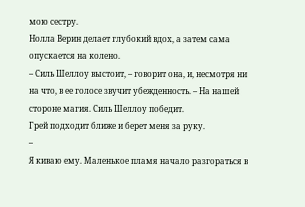мою сестру.
Нолла Верин делает глубокий вдох, а затем сама опускается на колено.
– Силь Шеллоу выстоит, – говорит она, и, несмотря ни на что, в ее голосе звучит убежденность. – На нашей стороне магия. Силь Шеллоу победит.
Грей подходит ближе и берет меня за руку.
–
Я киваю ему. Маленькое пламя начало разгораться в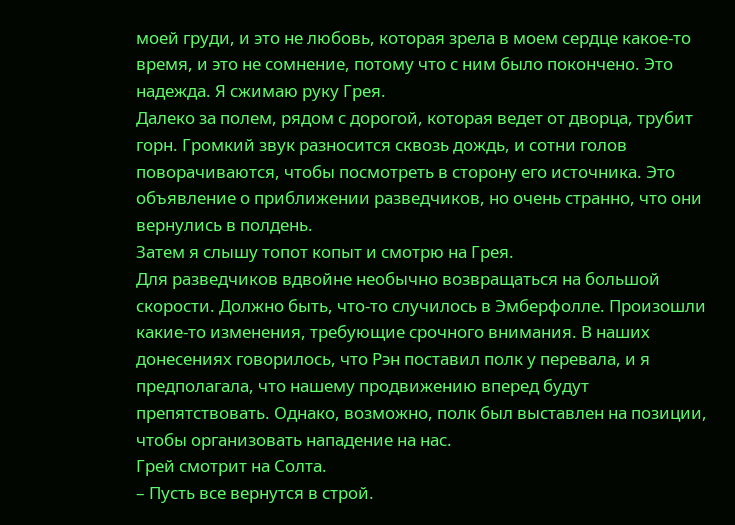моей груди, и это не любовь, которая зрела в моем сердце какое-то время, и это не сомнение, потому что с ним было покончено. Это надежда. Я сжимаю руку Грея.
Далеко за полем, рядом с дорогой, которая ведет от дворца, трубит горн. Громкий звук разносится сквозь дождь, и сотни голов поворачиваются, чтобы посмотреть в сторону его источника. Это объявление о приближении разведчиков, но очень странно, что они вернулись в полдень.
Затем я слышу топот копыт и смотрю на Грея.
Для разведчиков вдвойне необычно возвращаться на большой скорости. Должно быть, что-то случилось в Эмберфолле. Произошли какие-то изменения, требующие срочного внимания. В наших донесениях говорилось, что Рэн поставил полк у перевала, и я предполагала, что нашему продвижению вперед будут препятствовать. Однако, возможно, полк был выставлен на позиции, чтобы организовать нападение на нас.
Грей смотрит на Солта.
– Пусть все вернутся в строй.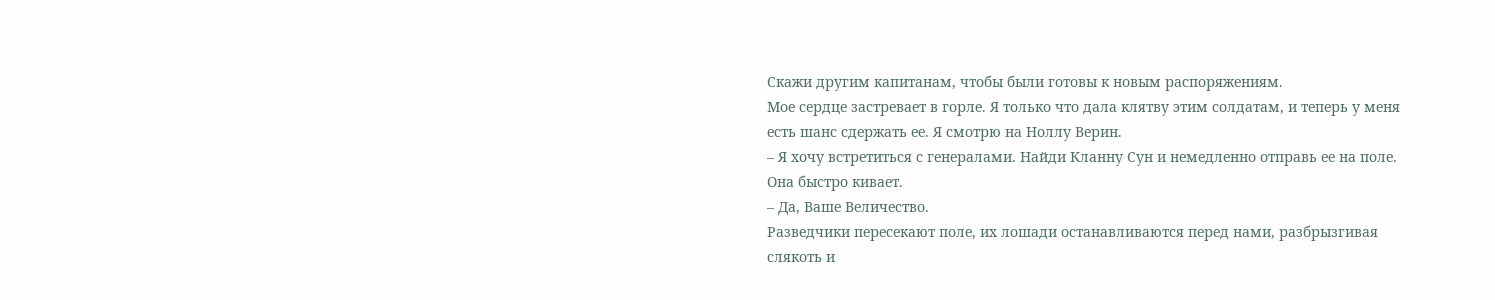Скажи другим капитанам, чтобы были готовы к новым распоряжениям.
Мое сердце застревает в горле. Я только что дала клятву этим солдатам, и теперь у меня есть шанс сдержать ее. Я смотрю на Ноллу Верин.
– Я хочу встретиться с генералами. Найди Кланну Сун и немедленно отправь ее на поле.
Она быстро кивает.
– Да, Ваше Величество.
Разведчики пересекают поле, их лошади останавливаются перед нами, разбрызгивая слякоть и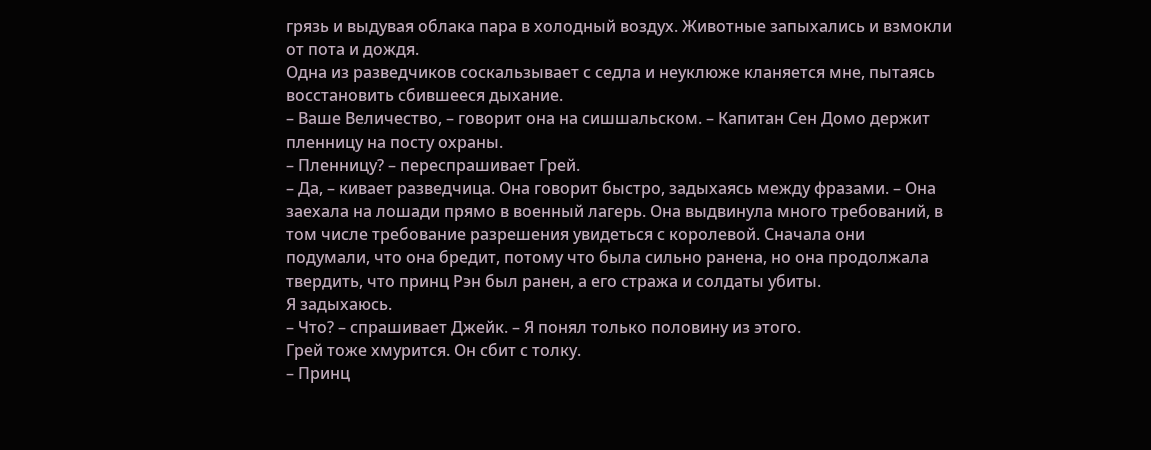грязь и выдувая облака пара в холодный воздух. Животные запыхались и взмокли от пота и дождя.
Одна из разведчиков соскальзывает с седла и неуклюже кланяется мне, пытаясь восстановить сбившееся дыхание.
– Ваше Величество, – говорит она на сишшальском. – Капитан Сен Домо держит пленницу на посту охраны.
– Пленницу? – переспрашивает Грей.
– Да, – кивает разведчица. Она говорит быстро, задыхаясь между фразами. – Она заехала на лошади прямо в военный лагерь. Она выдвинула много требований, в том числе требование разрешения увидеться с королевой. Сначала они подумали, что она бредит, потому что была сильно ранена, но она продолжала твердить, что принц Рэн был ранен, а его стража и солдаты убиты.
Я задыхаюсь.
– Что? – спрашивает Джейк. – Я понял только половину из этого.
Грей тоже хмурится. Он сбит с толку.
– Принц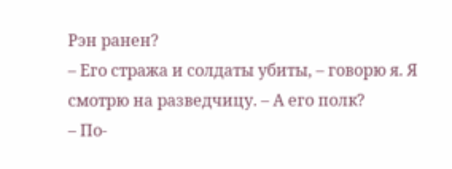Рэн ранен?
– Его стража и солдаты убиты, – говорю я. Я смотрю на разведчицу. – А его полк?
– По-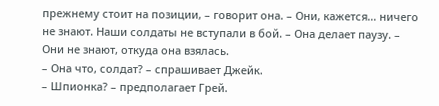прежнему стоит на позиции, – говорит она. – Они, кажется… ничего не знают. Наши солдаты не вступали в бой. – Она делает паузу. – Они не знают, откуда она взялась.
– Она что, солдат? – спрашивает Джейк.
– Шпионка? – предполагает Грей.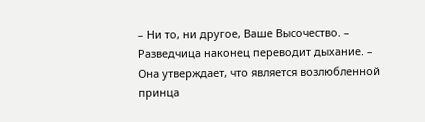– Ни то, ни другое, Ваше Высочество. – Разведчица наконец переводит дыхание. – Она утверждает, что является возлюбленной принца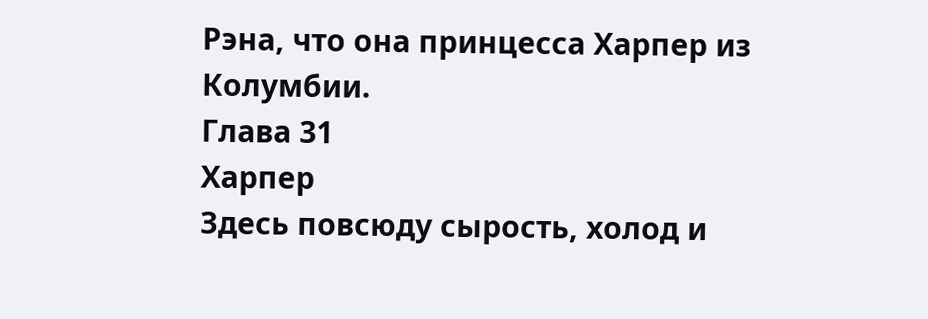Рэна, что она принцесса Харпер из Колумбии.
Глава 31
Харпер
Здесь повсюду сырость, холод и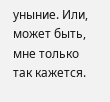уныние. Или, может быть, мне только так кажется.